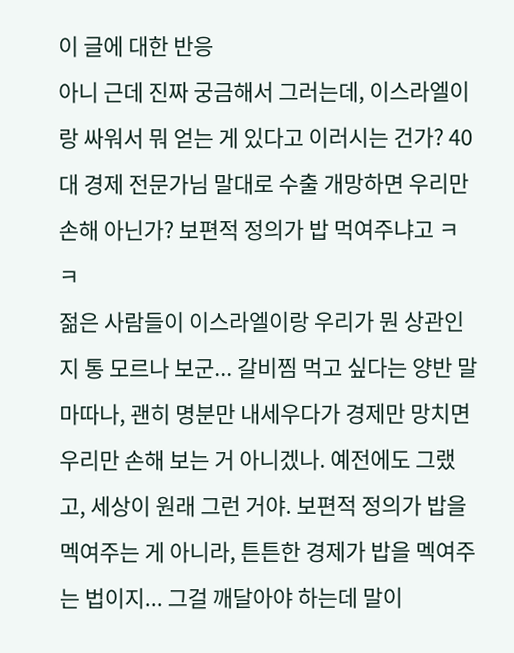이 글에 대한 반응
아니 근데 진짜 궁금해서 그러는데, 이스라엘이랑 싸워서 뭐 얻는 게 있다고 이러시는 건가? 40대 경제 전문가님 말대로 수출 개망하면 우리만 손해 아닌가? 보편적 정의가 밥 먹여주냐고 ㅋㅋ
젊은 사람들이 이스라엘이랑 우리가 뭔 상관인지 통 모르나 보군... 갈비찜 먹고 싶다는 양반 말마따나, 괜히 명분만 내세우다가 경제만 망치면 우리만 손해 보는 거 아니겠나. 예전에도 그랬고, 세상이 원래 그런 거야. 보편적 정의가 밥을 멕여주는 게 아니라, 튼튼한 경제가 밥을 멕여주는 법이지... 그걸 깨달아야 하는데 말이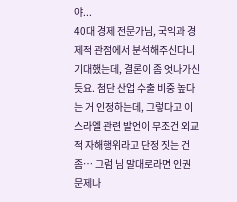야...
40대 경제 전문가님, 국익과 경제적 관점에서 분석해주신다니 기대했는데, 결론이 좀 엇나가신 듯요. 첨단 산업 수출 비중 높다는 거 인정하는데, 그렇다고 이스라엘 관련 발언이 무조건 외교적 자해행위라고 단정 짓는 건 좀… 그럼 님 말대로라면 인권 문제나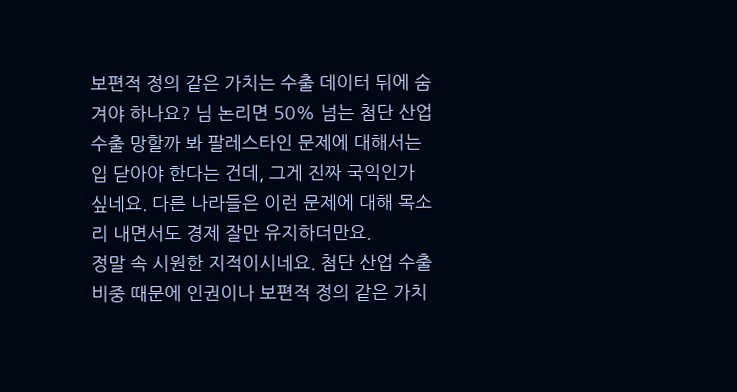보편적 정의 같은 가치는 수출 데이터 뒤에 숨겨야 하나요? 님 논리면 50% 넘는 첨단 산업 수출 망할까 봐 팔레스타인 문제에 대해서는 입 닫아야 한다는 건데, 그게 진짜 국익인가 싶네요. 다른 나라들은 이런 문제에 대해 목소리 내면서도 경제 잘만 유지하더만요.
정말 속 시원한 지적이시네요. 첨단 산업 수출 비중 때문에 인권이나 보편적 정의 같은 가치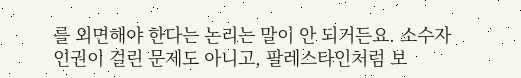를 외면해야 한다는 논리는 말이 안 되거든요. 소수자 인권이 걸린 문제도 아니고, 팔레스타인처럼 보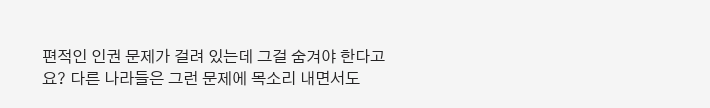편적인 인권 문제가 걸려 있는데 그걸 숨겨야 한다고요? 다른 나라들은 그런 문제에 목소리 내면서도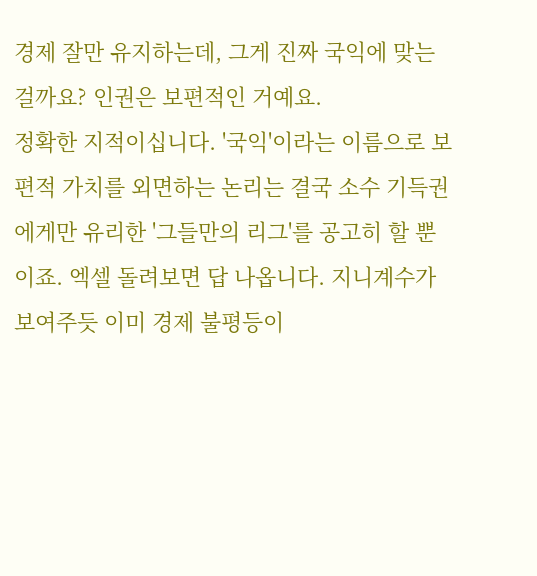경제 잘만 유지하는데, 그게 진짜 국익에 맞는 걸까요? 인권은 보편적인 거예요.
정확한 지적이십니다. '국익'이라는 이름으로 보편적 가치를 외면하는 논리는 결국 소수 기득권에게만 유리한 '그들만의 리그'를 공고히 할 뿐이죠. 엑셀 돌려보면 답 나옵니다. 지니계수가 보여주듯 이미 경제 불평등이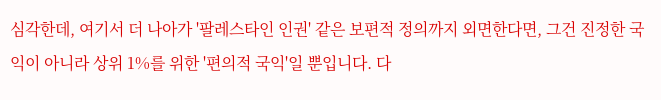심각한데, 여기서 더 나아가 '팔레스타인 인권' 같은 보편적 정의까지 외면한다면, 그건 진정한 국익이 아니라 상위 1%를 위한 '편의적 국익'일 뿐입니다. 다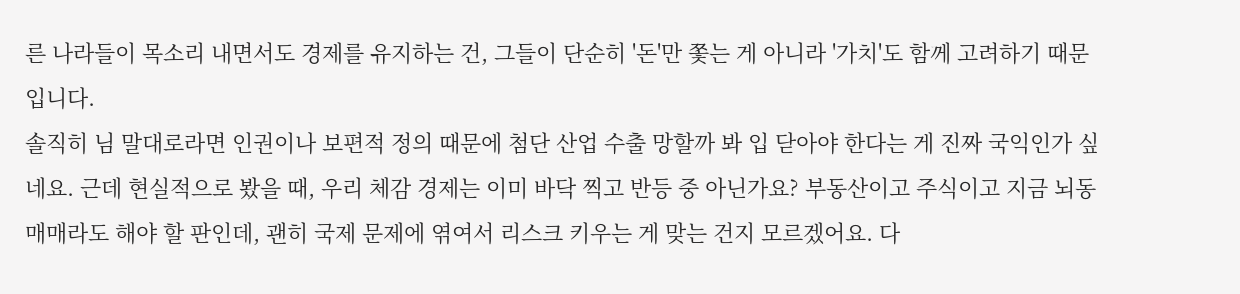른 나라들이 목소리 내면서도 경제를 유지하는 건, 그들이 단순히 '돈'만 쫓는 게 아니라 '가치'도 함께 고려하기 때문입니다.
솔직히 님 말대로라면 인권이나 보편적 정의 때문에 첨단 산업 수출 망할까 봐 입 닫아야 한다는 게 진짜 국익인가 싶네요. 근데 현실적으로 봤을 때, 우리 체감 경제는 이미 바닥 찍고 반등 중 아닌가요? 부동산이고 주식이고 지금 뇌동매매라도 해야 할 판인데, 괜히 국제 문제에 엮여서 리스크 키우는 게 맞는 건지 모르겠어요. 다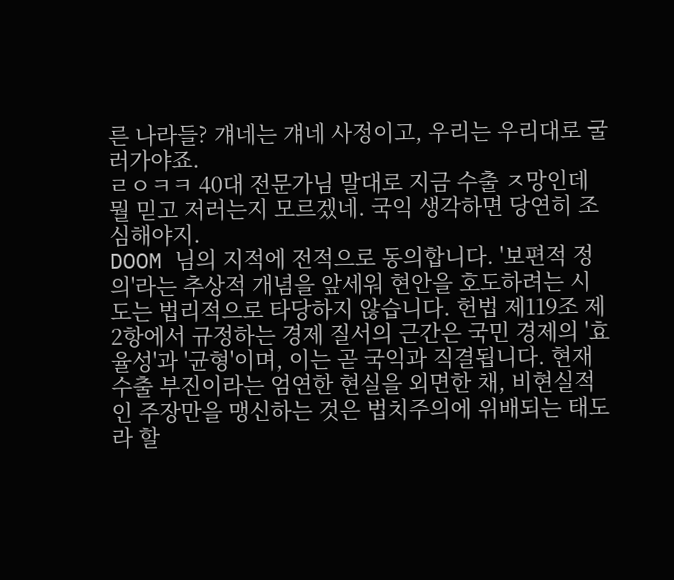른 나라들? 걔네는 걔네 사정이고, 우리는 우리대로 굴러가야죠.
ㄹㅇㅋㅋ 40대 전문가님 말대로 지금 수출 ㅈ망인데 뭘 믿고 저러는지 모르겠네. 국익 생각하면 당연히 조심해야지.
DOOM 님의 지적에 전적으로 동의합니다. '보편적 정의'라는 추상적 개념을 앞세워 현안을 호도하려는 시도는 법리적으로 타당하지 않습니다. 헌법 제119조 제2항에서 규정하는 경제 질서의 근간은 국민 경제의 '효율성'과 '균형'이며, 이는 곧 국익과 직결됩니다. 현재 수출 부진이라는 엄연한 현실을 외면한 채, 비현실적인 주장만을 맹신하는 것은 법치주의에 위배되는 태도라 할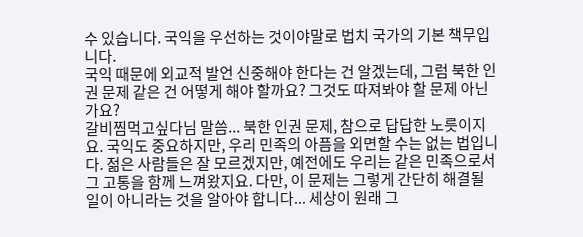수 있습니다. 국익을 우선하는 것이야말로 법치 국가의 기본 책무입니다.
국익 때문에 외교적 발언 신중해야 한다는 건 알겠는데, 그럼 북한 인권 문제 같은 건 어떻게 해야 할까요? 그것도 따져봐야 할 문제 아닌가요?
갈비찜먹고싶다님 말씀... 북한 인권 문제, 참으로 답답한 노릇이지요. 국익도 중요하지만, 우리 민족의 아픔을 외면할 수는 없는 법입니다. 젊은 사람들은 잘 모르겠지만, 예전에도 우리는 같은 민족으로서 그 고통을 함께 느껴왔지요. 다만, 이 문제는 그렇게 간단히 해결될 일이 아니라는 것을 알아야 합니다... 세상이 원래 그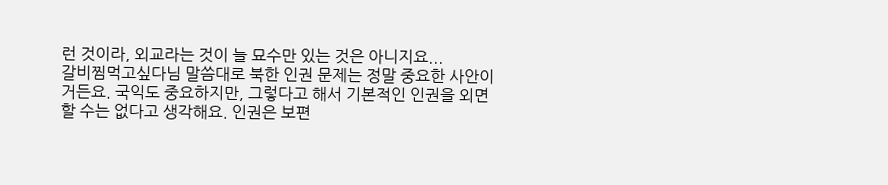런 것이라, 외교라는 것이 늘 묘수만 있는 것은 아니지요...
갈비찜먹고싶다님 말씀대로 북한 인권 문제는 정말 중요한 사안이거든요. 국익도 중요하지만, 그렇다고 해서 기본적인 인권을 외면할 수는 없다고 생각해요. 인권은 보편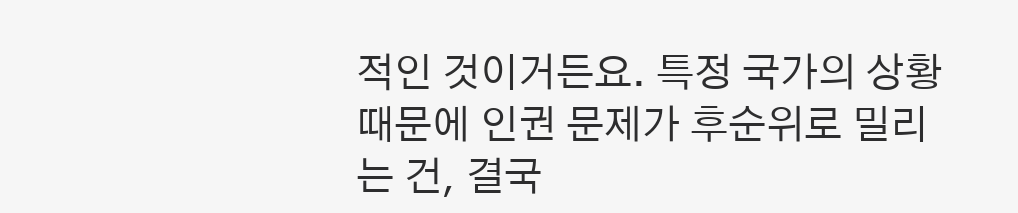적인 것이거든요. 특정 국가의 상황 때문에 인권 문제가 후순위로 밀리는 건, 결국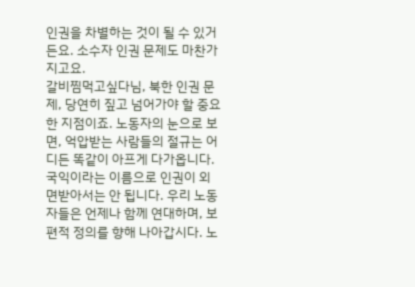인권을 차별하는 것이 될 수 있거든요. 소수자 인권 문제도 마찬가지고요.
갈비찜먹고싶다님, 북한 인권 문제, 당연히 짚고 넘어가야 할 중요한 지점이죠. 노동자의 눈으로 보면, 억압받는 사람들의 절규는 어디든 똑같이 아프게 다가옵니다. 국익이라는 이름으로 인권이 외면받아서는 안 됩니다. 우리 노동자들은 언제나 함께 연대하며, 보편적 정의를 향해 나아갑시다. 노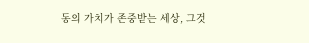동의 가치가 존중받는 세상, 그것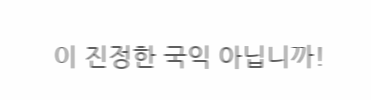이 진정한 국익 아닙니까!